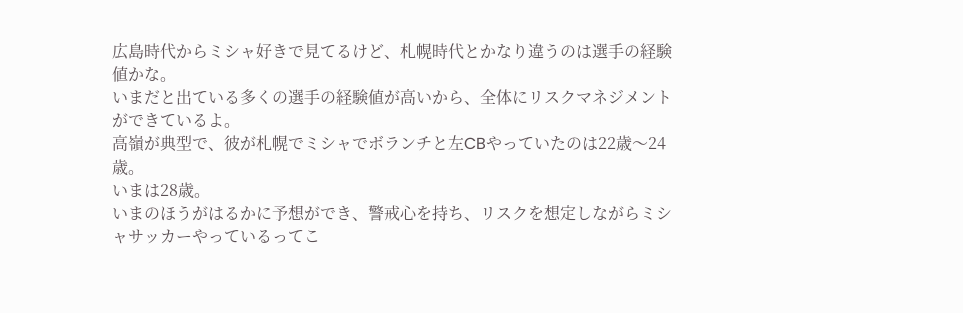広島時代からミシャ好きで見てるけど、札幌時代とかなり違うのは選手の経験値かな。
いまだと出ている多くの選手の経験値が高いから、全体にリスクマネジメントができているよ。
高嶺が典型で、彼が札幌でミシャでボランチと左CBやっていたのは22歳〜24歳。
いまは28歳。
いまのほうがはるかに予想ができ、警戒心を持ち、リスクを想定しながらミシャサッカーやっているってこ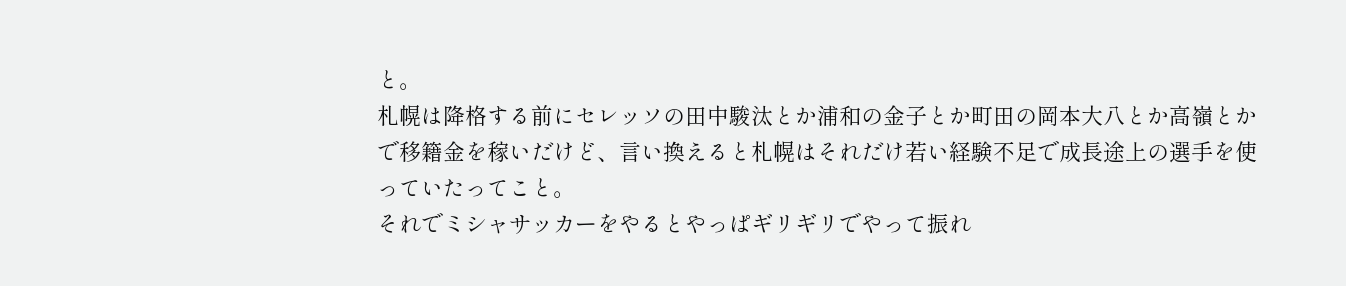と。
札幌は降格する前にセレッソの田中駿汰とか浦和の金子とか町田の岡本大八とか高嶺とかで移籍金を稼いだけど、言い換えると札幌はそれだけ若い経験不足で成長途上の選手を使っていたってこと。
それでミシャサッカーをやるとやっぱギリギリでやって振れ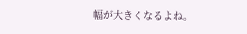幅が大きくなるよね。